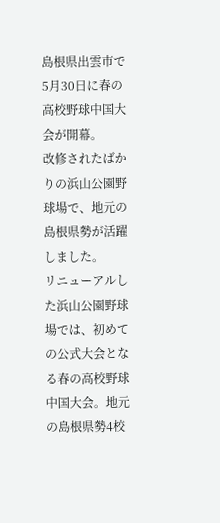島根県出雲市で5月30日に春の高校野球中国大会が開幕。
改修されたばかりの浜山公園野球場で、地元の島根県勢が活躍しました。
リニューアルした浜山公園野球場では、初めての公式大会となる春の高校野球中国大会。地元の島根県勢4校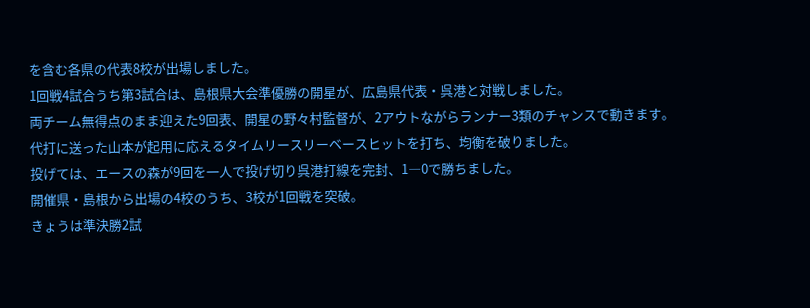を含む各県の代表8校が出場しました。
1回戦4試合うち第3試合は、島根県大会準優勝の開星が、広島県代表・呉港と対戦しました。
両チーム無得点のまま迎えた9回表、開星の野々村監督が、2アウトながらランナー3類のチャンスで動きます。
代打に送った山本が起用に応えるタイムリースリーベースヒットを打ち、均衡を破りました。
投げては、エースの森が9回を一人で投げ切り呉港打線を完封、1―0で勝ちました。
開催県・島根から出場の4校のうち、3校が1回戦を突破。
きょうは準決勝2試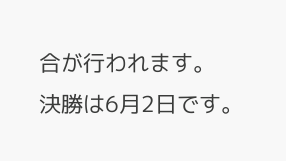合が行われます。
決勝は6月2日です。